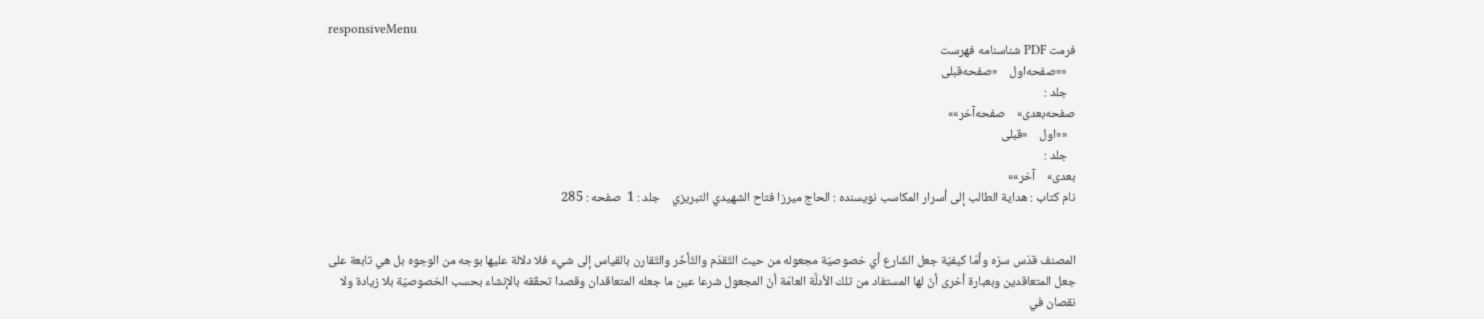responsiveMenu
فرمت PDF شناسنامه فهرست
   ««صفحه‌اول    «صفحه‌قبلی
   جلد :
صفحه‌بعدی»    صفحه‌آخر»»
   ««اول    «قبلی
   جلد :
بعدی»    آخر»»
نام کتاب : هداية الطالب إلى أسرار المكاسب نویسنده : الحاج ميرزا فتاح الشهيدي التبريزي    جلد : 1  صفحه : 285


المصنف قدّس سرّه وأمّا كيفيّة جعل الشّارع أي خصوصيّة مجعوله من حيث التّقدّم والتّأخّر والتّقارن بالقياس إلى شيء فلا دلالة عليها بوجه من الوجوه بل هي تابعة على جعل المتعاقدين وبعبارة أخرى أنّ لها المستفاد من تلك الأدلَّة العامّة أنّ المجعول شرعا عين ما جعله المتعاقدان وقصدا تحقّقه بالإنشاء بحسب الخصوصيّة بلا زيادة ولا نقصان في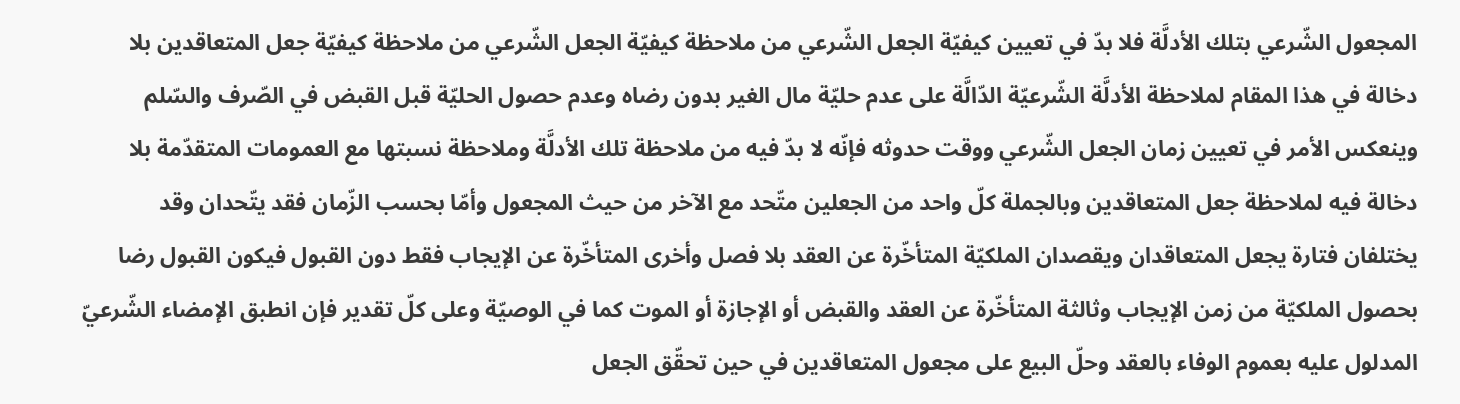المجعول الشّرعي بتلك الأدلَّة فلا بدّ في تعيين كيفيّة الجعل الشّرعي من ملاحظة كيفيّة الجعل الشّرعي من ملاحظة كيفيّة جعل المتعاقدين بلا دخالة في هذا المقام لملاحظة الأدلَّة الشّرعيّة الدّالَّة على عدم حليّة مال الغير بدون رضاه وعدم حصول الحليّة قبل القبض في الصّرف والسّلم وينعكس الأمر في تعيين زمان الجعل الشّرعي ووقت حدوثه فإنّه لا بدّ فيه من ملاحظة تلك الأدلَّة وملاحظة نسبتها مع العمومات المتقدّمة بلا دخالة فيه لملاحظة جعل المتعاقدين وبالجملة كلّ واحد من الجعلين متّحد مع الآخر من حيث المجعول وأمّا بحسب الزّمان فقد يتّحدان وقد يختلفان فتارة يجعل المتعاقدان ويقصدان الملكيّة المتأخّرة عن العقد بلا فصل وأخرى المتأخّرة عن الإيجاب فقط دون القبول فيكون القبول رضا بحصول الملكيّة من زمن الإيجاب وثالثة المتأخّرة عن العقد والقبض أو الإجازة أو الموت كما في الوصيّة وعلى كلّ تقدير فإن انطبق الإمضاء الشّرعيّ المدلول عليه بعموم الوفاء بالعقد وحلّ البيع على مجعول المتعاقدين في حين تحقّق الجعل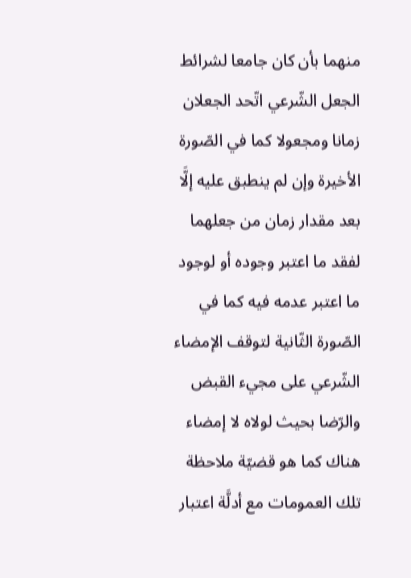منهما بأن كان جامعا لشرائط الجعل الشّرعي اتّحد الجعلان زمانا ومجعولا كما في الصّورة الأخيرة وإن لم ينطبق عليه إلَّا بعد مقدار زمان من جعلهما لفقد ما اعتبر وجوده أو لوجود ما اعتبر عدمه فيه كما في الصّورة الثّانية لتوقف الإمضاء الشّرعي على مجيء القبض والرّضا بحيث لولاه لا إمضاء هناك كما هو قضيّة ملاحظة تلك العمومات مع أدلَّة اعتبار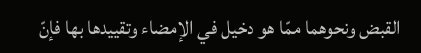القبض ونحوهما ممّا هو دخيل في الإمضاء وتقييدها بها فإنّ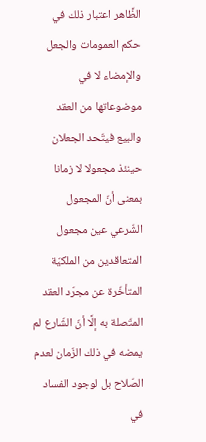الظَّاهر اعتبار ذلك في حكم العمومات والجعل والإمضاء لا في موضوعاتها من العقد والبيع فيتّحد الجعلان حينئذ مجعولا لا زمانا بمعنى أنّ المجعول الشّرعي عين مجعول المتعاقدين من الملكيّة المتأخّرة عن مجرّد العقد المتّصلة به إلَّا أنّ الشّارع لم يمضه في ذلك الزّمان لعدم الصّلاح بل لوجود الفساد في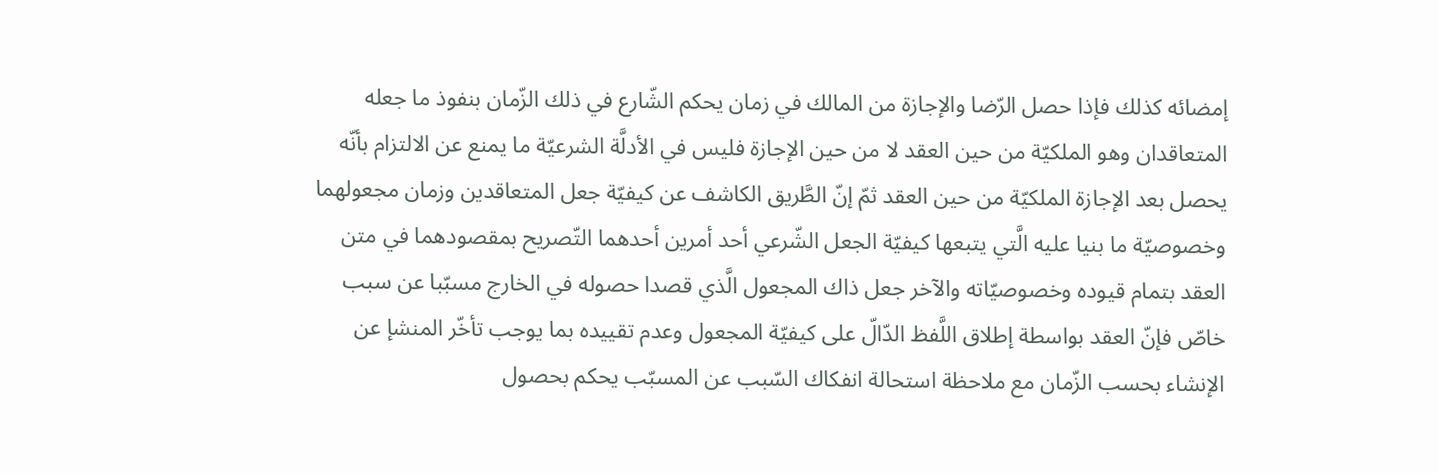إمضائه كذلك فإذا حصل الرّضا والإجازة من المالك في زمان يحكم الشّارع في ذلك الزّمان بنفوذ ما جعله المتعاقدان وهو الملكيّة من حين العقد لا من حين الإجازة فليس في الأدلَّة الشرعيّة ما يمنع عن الالتزام بأنّه يحصل بعد الإجازة الملكيّة من حين العقد ثمّ إنّ الطَّريق الكاشف عن كيفيّة جعل المتعاقدين وزمان مجعولهما وخصوصيّة ما بنيا عليه الَّتي يتبعها كيفيّة الجعل الشّرعي أحد أمرين أحدهما التّصريح بمقصودهما في متن العقد بتمام قيوده وخصوصيّاته والآخر جعل ذاك المجعول الَّذي قصدا حصوله في الخارج مسبّبا عن سبب خاصّ فإنّ العقد بواسطة إطلاق اللَّفظ الدّالّ على كيفيّة المجعول وعدم تقييده بما يوجب تأخّر المنشإ عن الإنشاء بحسب الزّمان مع ملاحظة استحالة انفكاك السّبب عن المسبّب يحكم بحصول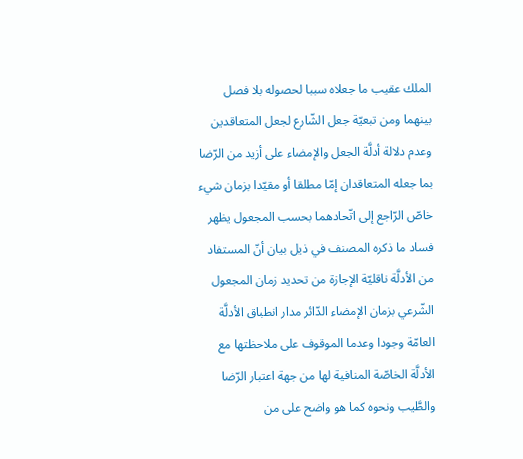الملك عقيب ما جعلاه سببا لحصوله بلا فصل بينهما ومن تبعيّة جعل الشّارع لجعل المتعاقدين وعدم دلالة أدلَّة الجعل والإمضاء على أزيد من الرّضا بما جعله المتعاقدان إمّا مطلقا أو مقيّدا بزمان شيء خاصّ الرّاجع إلى اتّحادهما بحسب المجعول يظهر فساد ما ذكره المصنف في ذيل بيان أنّ المستفاد من الأدلَّة ناقليّة الإجازة من تحديد زمان المجعول الشّرعي بزمان الإمضاء الدّائر مدار انطباق الأدلَّة العامّة وجودا وعدما الموقوف على ملاحظتها مع الأدلَّة الخاصّة المنافية لها من جهة اعتبار الرّضا والطَّيب ونحوه كما هو واضح على من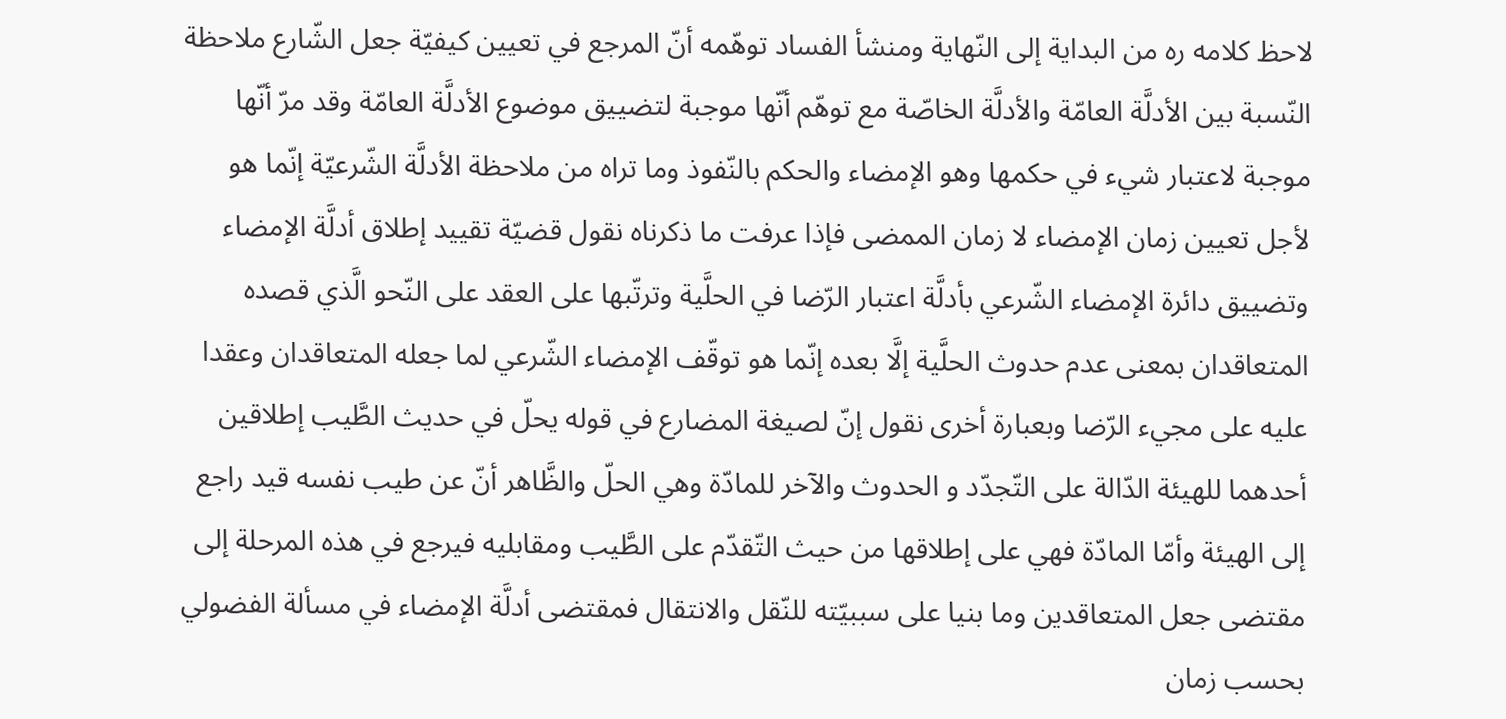لاحظ كلامه ره من البداية إلى النّهاية ومنشأ الفساد توهّمه أنّ المرجع في تعيين كيفيّة جعل الشّارع ملاحظة النّسبة بين الأدلَّة العامّة والأدلَّة الخاصّة مع توهّم أنّها موجبة لتضييق موضوع الأدلَّة العامّة وقد مرّ أنّها موجبة لاعتبار شيء في حكمها وهو الإمضاء والحكم بالنّفوذ وما تراه من ملاحظة الأدلَّة الشّرعيّة إنّما هو لأجل تعيين زمان الإمضاء لا زمان الممضى فإذا عرفت ما ذكرناه نقول قضيّة تقييد إطلاق أدلَّة الإمضاء وتضييق دائرة الإمضاء الشّرعي بأدلَّة اعتبار الرّضا في الحلَّية وترتّبها على العقد على النّحو الَّذي قصده المتعاقدان بمعنى عدم حدوث الحلَّية إلَّا بعده إنّما هو توقّف الإمضاء الشّرعي لما جعله المتعاقدان وعقدا عليه على مجيء الرّضا وبعبارة أخرى نقول إنّ لصيغة المضارع في قوله يحلّ في حديث الطَّيب إطلاقين أحدهما للهيئة الدّالة على التّجدّد و الحدوث والآخر للمادّة وهي الحلّ والظَّاهر أنّ عن طيب نفسه قيد راجع إلى الهيئة وأمّا المادّة فهي على إطلاقها من حيث التّقدّم على الطَّيب ومقابليه فيرجع في هذه المرحلة إلى مقتضى جعل المتعاقدين وما بنيا على سببيّته للنّقل والانتقال فمقتضى أدلَّة الإمضاء في مسألة الفضولي بحسب زمان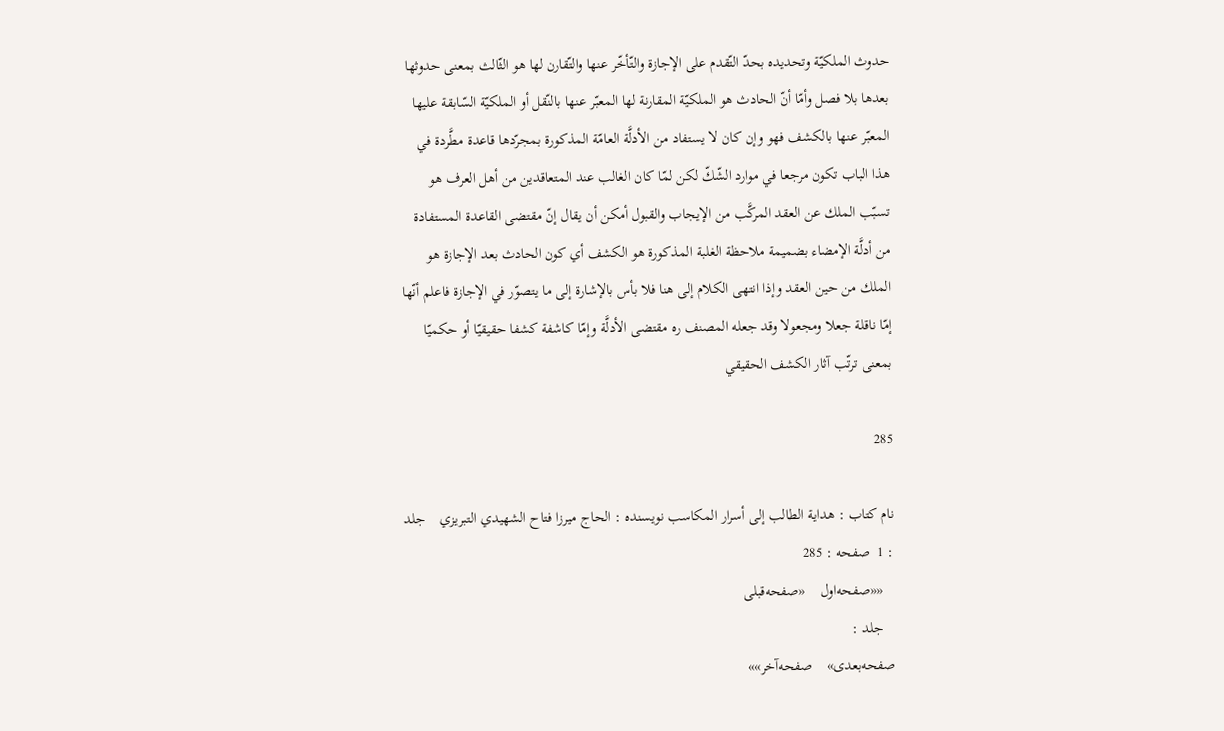حدوث الملكيّة وتحديده بحدّ التّقدم على الإجازة والتّأخّر عنها والتّقارن لها هو الثّالث بمعنى حدوثها بعدها بلا فصل وأمّا أنّ الحادث هو الملكيّة المقارنة لها المعبّر عنها بالنّقل أو الملكيّة السّابقة عليها المعبّر عنها بالكشف فهو وإن كان لا يستفاد من الأدلَّة العامّة المذكورة بمجرّدها قاعدة مطَّردة في هذا الباب تكون مرجعا في موارد الشّكّ لكن لمّا كان الغالب عند المتعاقدين من أهل العرف هو تسبّب الملك عن العقد المركَّب من الإيجاب والقبول أمكن أن يقال إنّ مقتضى القاعدة المستفادة من أدلَّة الإمضاء بضميمة ملاحظة الغلبة المذكورة هو الكشف أي كون الحادث بعد الإجازة هو الملك من حين العقد وإذا انتهى الكلام إلى هنا فلا بأس بالإشارة إلى ما يتصوّر في الإجازة فاعلم أنّها إمّا ناقلة جعلا ومجعولا وقد جعله المصنف ره مقتضى الأدلَّة وإمّا كاشفة كشفا حقيقيّا أو حكميّا بمعنى ترتّب آثار الكشف الحقيقي

285

نام کتاب : هداية الطالب إلى أسرار المكاسب نویسنده : الحاج ميرزا فتاح الشهيدي التبريزي    جلد : 1  صفحه : 285
   ««صفحه‌اول    «صفحه‌قبلی
   جلد :
صفحه‌بعدی»    صفحه‌آخر»»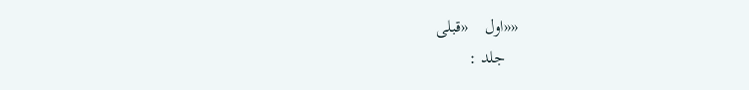««اول    «قبلی
   جلد :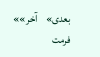بعدی»    آخر»»
فرمت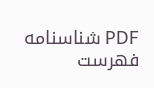PDF شناسنامه فهرست